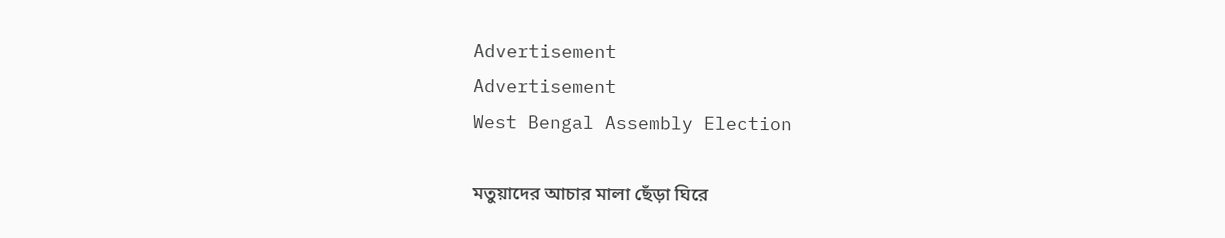Advertisement
Advertisement
West Bengal Assembly Election

মতুয়াদের আচার মালা ছেঁড়া ঘিরে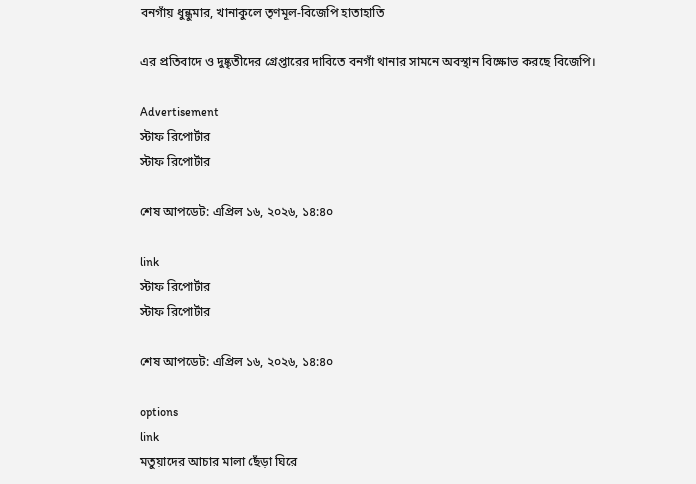বনগাঁয় ধুন্ধুমার, খানাকুলে তৃণমূল-বিজেপি হাতাহাতি

এর প্রতিবাদে ও দুষ্কৃতীদের গ্রেপ্তারের দাবিতে বনগাঁ থানার সামনে অবস্থান বিক্ষোভ করছে বিজেপি।

Advertisement
স্টাফ রিপোর্টার
স্টাফ রিপোর্টার

শেষ আপডেট: এপ্রিল ১৬, ২০২৬, ১৪:৪০

link
স্টাফ রিপোর্টার
স্টাফ রিপোর্টার

শেষ আপডেট: এপ্রিল ১৬, ২০২৬, ১৪:৪০

options
link
মতুয়াদের আচার মালা ছেঁড়া ঘিরে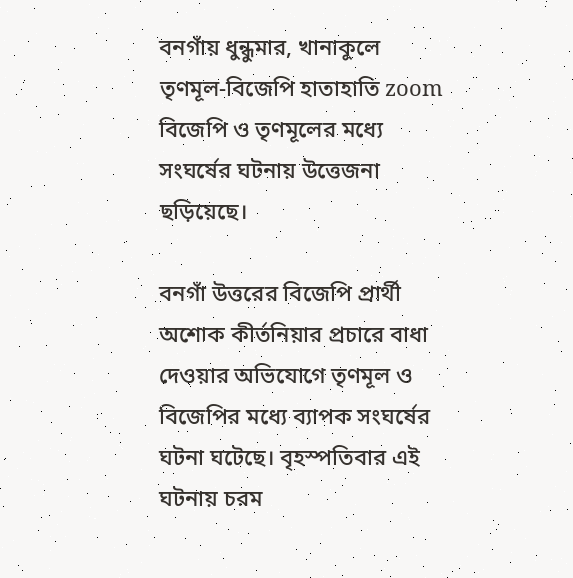বনগাঁয় ধুন্ধুমার, খানাকুলে তৃণমূল-বিজেপি হাতাহাতি zoom
বিজেপি ও তৃণমূলের মধ্যে সংঘর্ষের ঘটনায় উত্তেজনা ছড়িয়েছে।

বনগাঁ উত্তরের বিজেপি প্রার্থী অশোক কীর্তনিয়ার প্রচারে বাধা দেওয়ার অভিযোগে তৃণমূল ও বিজেপির মধ্যে ব্যাপক সংঘর্ষের ঘটনা ঘটেছে। বৃহস্পতিবার এই ঘটনায় চরম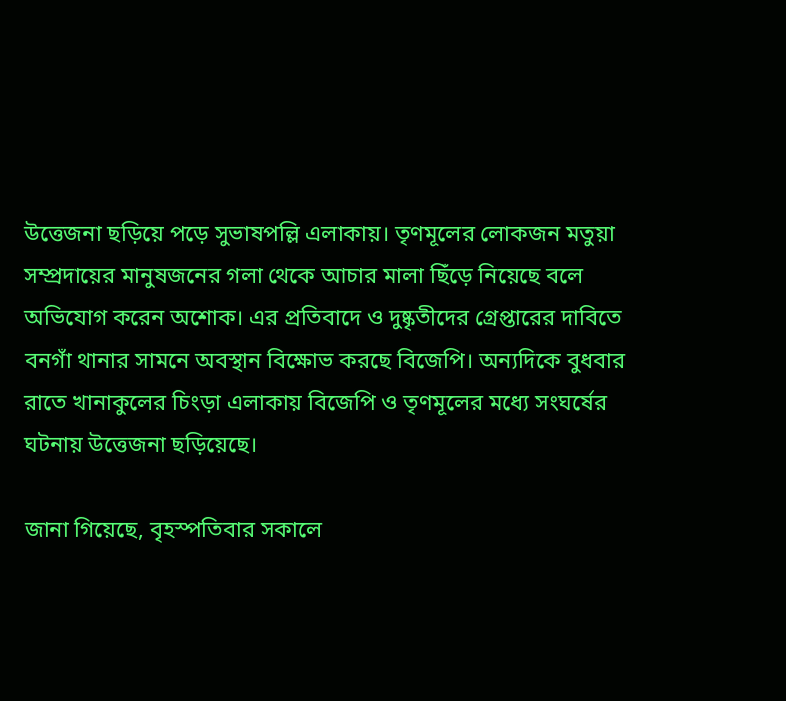উত্তেজনা ছড়িয়ে পড়ে সুভাষপল্লি এলাকায়। তৃণমূলের লোকজন মতুয়া সম্প্রদায়ের মানুষজনের গলা থেকে আচার মালা ছিঁড়ে নিয়েছে বলে অভিযোগ করেন অশোক। এর প্রতিবাদে ও দুষ্কৃতীদের গ্রেপ্তারের দাবিতে বনগাঁ থানার সামনে অবস্থান বিক্ষোভ করছে বিজেপি। অন্যদিকে বুধবার রাতে খানাকুলের চিংড়া এলাকায় বিজেপি ও তৃণমূলের মধ্যে সংঘর্ষের ঘটনায় উত্তেজনা ছড়িয়েছে।

জানা গিয়েছে, বৃহস্পতিবার সকালে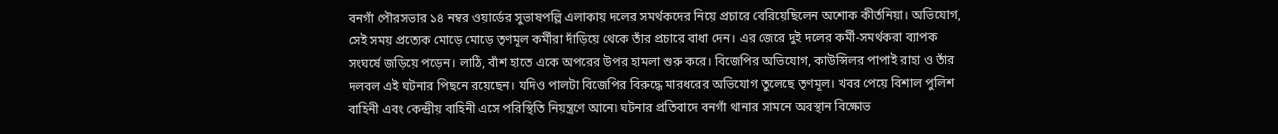বনগাঁ পৌরসভার ১৪ নম্বর ওয়ার্ডের সুভাষপল্লি এলাকায় দলের সমর্থকদের নিয়ে প্রচারে বেরিয়েছিলেন অশোক কীর্তনিয়া। অভিযোগ, সেই সময় প্রত্যেক মোড়ে মোড়ে তৃণমূল কর্মীরা দাঁড়িয়ে থেকে তাঁর প্রচারে বাধা দেন। এর জেরে দুই দলের কর্মী-সমর্থকরা ব্যাপক সংঘর্ষে জড়িয়ে পড়েন। লাঠি, বাঁশ হাতে একে অপরের উপর হামলা শুরু করে। বিজেপির অভিযোগ, কাউন্সিলর পাপাই রাহা ও তাঁর দলবল এই ঘটনার পিছনে রয়েছেন। যদিও পালটা বিজেপির বিরুদ্ধে মারধরের অভিযোগ তুলেছে তৃণমূল। খবর পেয়ে বিশাল পুলিশ বাহিনী এবং কেন্দ্রীয় বাহিনী এসে পরিস্থিতি নিয়ন্ত্রণে আনে৷ ঘটনার প্রতিবাদে বনগাঁ থানার সামনে অবস্থান বিক্ষোভ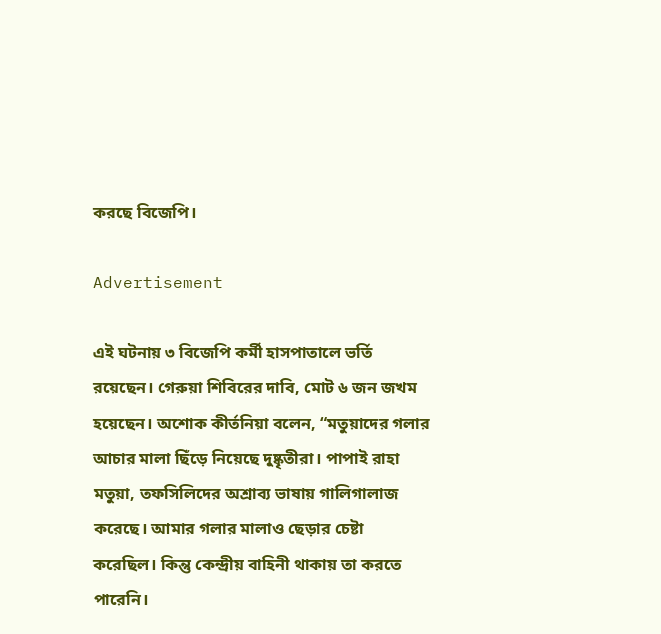করছে বিজেপি।

Advertisement

এই ঘটনায় ৩ বিজেপি কর্মী হাসপাতালে ভর্তি রয়েছেন। গেরুয়া শিবিরের দাবি, মোট ৬ জন জখম হয়েছেন। অশোক কীর্তনিয়া বলেন, “মতুয়াদের গলার আচার মালা ছিঁড়ে নিয়েছে দুষ্কৃতীরা। পাপাই রাহা মতুয়া, তফসিলিদের অশ্রাব্য ভাষায় গালিগালাজ করেছে। আমার গলার মালাও ছেড়ার চেষ্টা করেছিল। কিন্তু কেন্দ্রীয় বাহিনী থাকায় তা করতে পারেনি।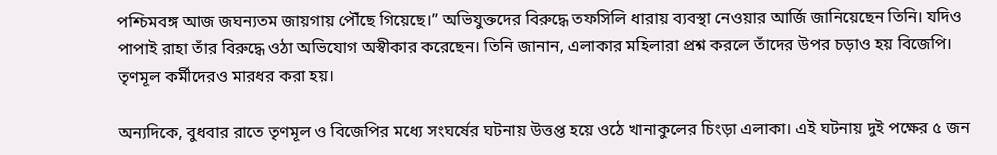পশ্চিমবঙ্গ আজ জঘন্যতম জায়গায় পৌঁছে গিয়েছে।” অভিযুক্তদের বিরুদ্ধে তফসিলি ধারায় ব্যবস্থা নেওয়ার আর্জি জানিয়েছেন তিনি। যদিও পাপাই রাহা তাঁর বিরুদ্ধে ওঠা অভিযোগ অস্বীকার করেছেন। তিনি জানান, এলাকার মহিলারা প্রশ্ন করলে তাঁদের উপর চড়াও হয় বিজেপি। তৃণমূল কর্মীদেরও মারধর করা হয়।

অন্যদিকে, বুধবার রাতে তৃণমূল ও বিজেপির মধ্যে সংঘর্ষের ঘটনায় উত্তপ্ত হয়ে ওঠে খানাকুলের চিংড়া এলাকা। এই ঘটনায় দুই পক্ষের ৫ জন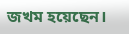জখম হয়েছেন।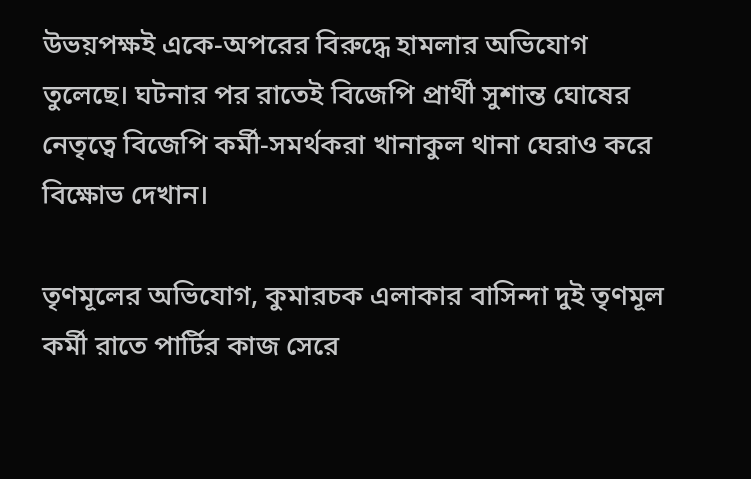উভয়পক্ষই একে-অপরের বিরুদ্ধে হামলার অভিযোগ তুলেছে। ঘটনার পর রাতেই বিজেপি প্রার্থী সুশান্ত ঘোষের নেতৃত্বে বিজেপি কর্মী-সমর্থকরা খানাকুল থানা ঘেরাও করে বিক্ষোভ দেখান।

তৃণমূলের অভিযোগ, কুমারচক এলাকার বাসিন্দা দুই তৃণমূল কর্মী রাতে পার্টির কাজ সেরে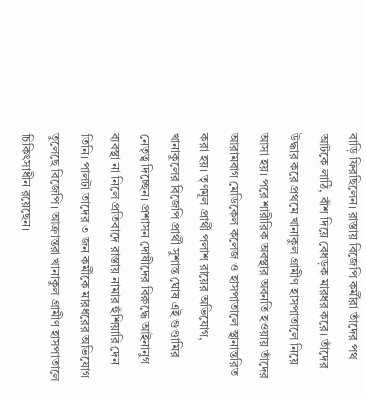বাড়ি ফিরছিলেন। রাস্তায় বিজেপি কর্মীরা তাঁদের পথ আটকে লাঠি, বাঁশ দিয়ে বেধড়ক মারধর করে। তাঁদের উদ্ধার করে প্রথমে খানাকুল গ্রামীণ হাসপাতালে নিয়ে আসা হয়। পরে শারীরিক অবস্থার অবনতি হওয়ায় তাঁদের আরামবাগ মেডিকেল কলেজ ও হাসপাতালে স্থানান্তরিত করা হয়। তৃণমূল প্রার্থী পলাশ রায়ের অভিযোগ, খানাকুলের বিজেপি প্রার্থী সুশান্ত ঘোষ এই গুণ্ডামির নেতৃত্ব দিচ্ছেন। প্রশাসন দোষীদের বিরুদ্ধে আইনানুগ ব্যবস্থা না নিলে প্রতিবাদে রাস্তায় নামার হুঁশিয়ারি দেন তিনি। পালটা তাদের ৩ জন কর্মীকে মারধরের অভিযোগ তুলেছে বিজেপি। আক্রান্তরা খানাকুল গ্রামীণ হাসপাতালে চিকিৎসাধীন রয়েছেন।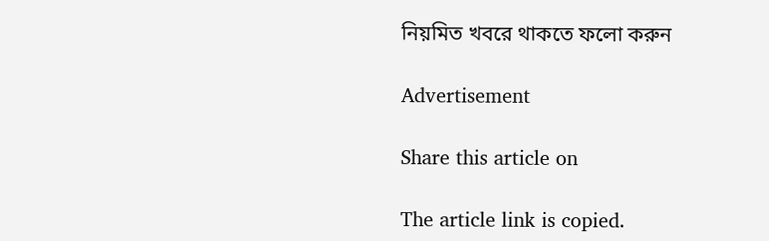নিয়মিত খবরে থাকতে ফলো করুন

Advertisement

Share this article on

The article link is copied.